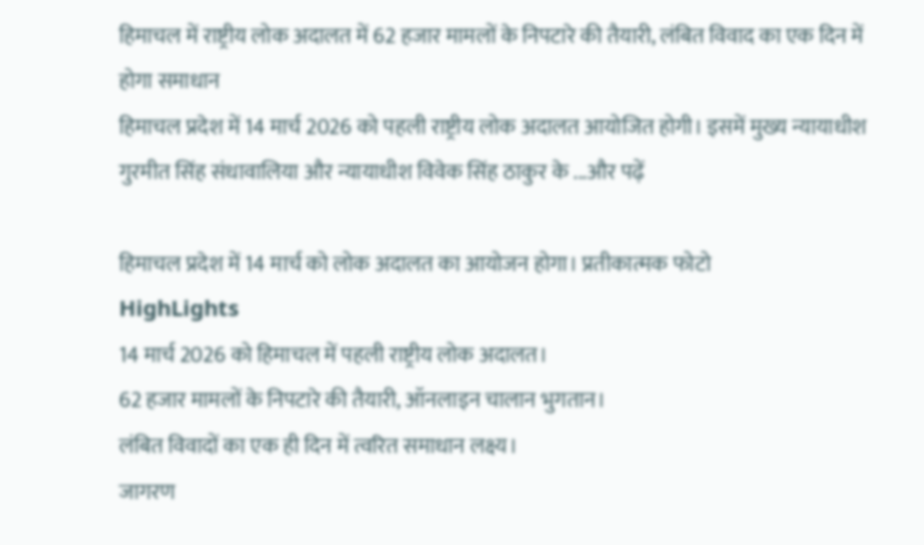हिमाचल में राष्ट्रीय लोक अदालत में 62 हजार मामलों के निपटारे की तैयारी, लंबित विवाद का एक दिन में होगा समाधान
हिमाचल प्रदेश में 14 मार्च 2026 को पहली राष्ट्रीय लोक अदालत आयोजित होगी। इसमें मुख्य न्यायाधीश गुरमीत सिंह संधावालिया और न्यायाधीश विवेक सिंह ठाकुर के ...और पढ़ें

हिमाचल प्रदेश में 14 मार्च को लोक अदालत का आयोजन होगा। प्रतीकात्मक फोटो
HighLights
14 मार्च 2026 को हिमाचल में पहली राष्ट्रीय लोक अदालत।
62 हजार मामलों के निपटारे की तैयारी, ऑनलाइन चालान भुगतान।
लंबित विवादों का एक ही दिन में त्वरित समाधान लक्ष्य।
जागरण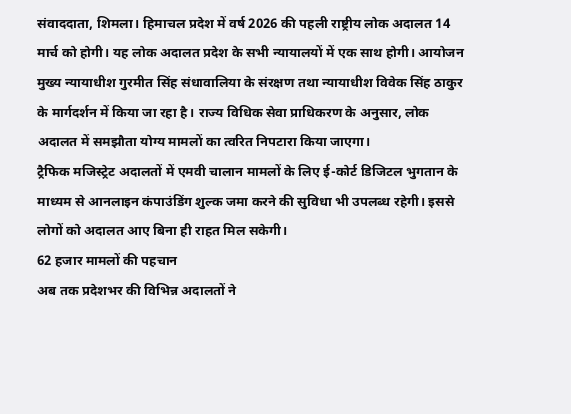संवाददाता, शिमला। हिमाचल प्रदेश में वर्ष 2026 की पहली राष्ट्रीय लोक अदालत 14 मार्च को होगी। यह लोक अदालत प्रदेश के सभी न्यायालयों में एक साथ होगी। आयोजन मुख्य न्यायाधीश गुरमीत सिंह संधावालिया के संरक्षण तथा न्यायाधीश विवेक सिंह ठाकुर के मार्गदर्शन में किया जा रहा है। राज्य विधिक सेवा प्राधिकरण के अनुसार, लोक अदालत में समझौता योग्य मामलों का त्वरित निपटारा किया जाएगा।
ट्रैफिक मजिस्ट्रेट अदालतों में एमवी चालान मामलों के लिए ई-कोर्ट डिजिटल भुगतान के माध्यम से आनलाइन कंपाउंडिंग शुल्क जमा करने की सुविधा भी उपलब्ध रहेगी। इससे लोगों को अदालत आए बिना ही राहत मिल सकेगी।
62 हजार मामलों की पहचान
अब तक प्रदेशभर की विभिन्न अदालतों ने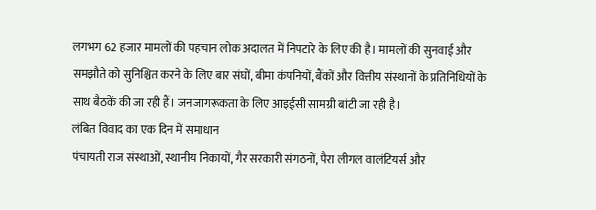लगभग 62 हजार मामलों की पहचान लोक अदालत में निपटारे के लिए की है। मामलों की सुनवाई और समझौते को सुनिश्चित करने के लिए बार संघों, बीमा कंपनियों, बैंकों और वित्तीय संस्थानों के प्रतिनिधियों के साथ बैठकें की जा रही हैं। जनजागरूकता के लिए आइईसी सामग्री बांटी जा रही है।
लंबित विवाद का एक दिन में समाधान
पंचायती राज संस्थाओं, स्थानीय निकायों, गैर सरकारी संगठनों, पैरा लीगल वालंटियर्स और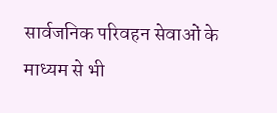सार्वजनिक परिवहन सेवाओं के माध्यम से भी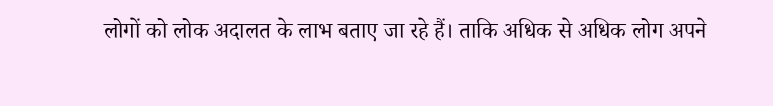लोगों को लोक अदालत के लाभ बताए जा रहे हैं। ताकि अधिक से अधिक लोग अपने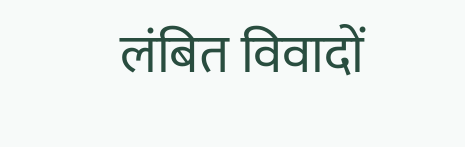लंबित विवादों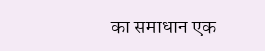का समाधान एक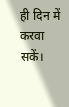ही दिन में करवा सकें।